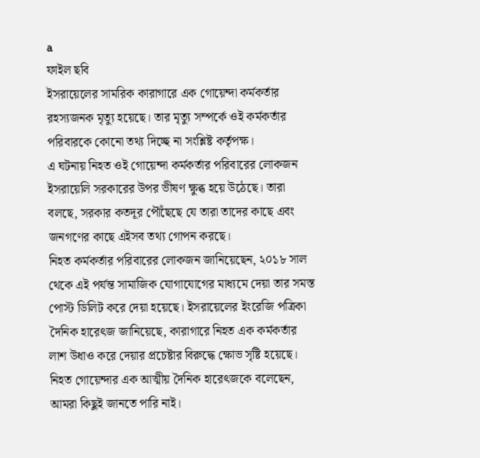a
ফাইল ছবি
ইসরায়েলের সামরিক কারাগারে এক গোয়েন্দা কর্মকর্তার রহস্যজনক মৃত্যু হয়েছে। তার মৃত্যু সম্পর্কে ওই কর্মকর্তার পরিবারকে কোনো তথ্য দিচ্ছে না সংশ্লিষ্ট কর্তৃপক্ষ।
এ ঘটনায় নিহত ওই গোয়েন্দা কর্মকর্তার পরিবারের লোকজন ইসরায়েলি সরকারের উপর ভীষণ ক্ষুব্ধ হয়ে উঠেছে। তারা বলছে, সরকার কতদূর পৌঁছেছে যে তারা তাদের কাছে এবং জনগণের কাছে এইসব তথ্য গোপন করছে।
নিহত কর্মকর্তার পরিবারের লোকজন জানিয়েছেন, ২০১৮ সাল থেকে এই পর্যন্ত সামাজিক যোগাযোগের মাধ্যমে দেয়া তার সমস্ত পোস্ট ডিলিট করে দেয়া হয়েছে। ইসরায়েলের ইংরেজি পত্রিকা দৈনিক হারেৎজ জানিয়েছে, কারাগারে নিহত এক কর্মকর্তার লাশ উধাও করে দেয়ার প্রচেষ্টার বিরুদ্ধে ক্ষোভ সৃষ্টি হয়েছে। নিহত গোয়েন্দার এক আত্মীয় দৈনিক হারেৎজকে বলেছেন, আমরা কিছুই জানতে পারি নাই।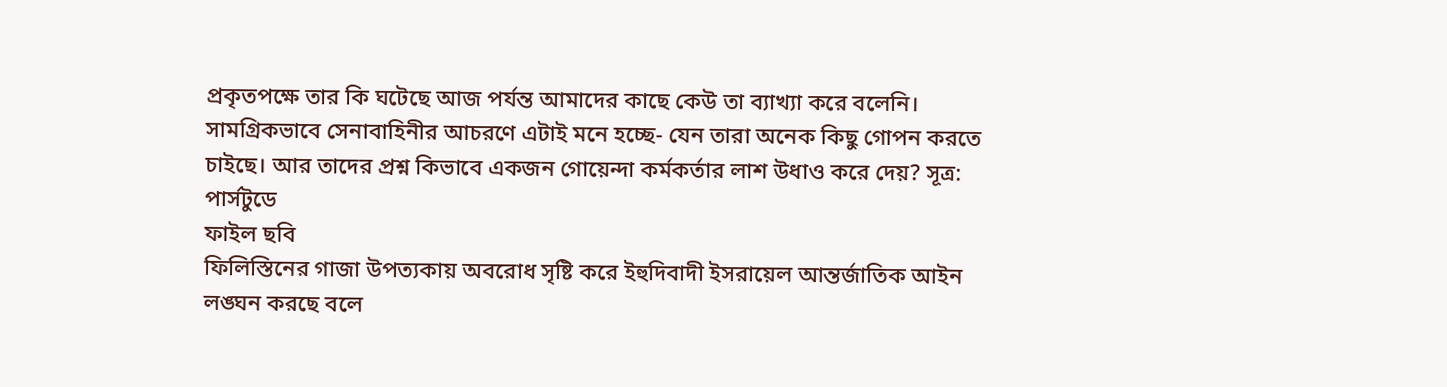প্রকৃতপক্ষে তার কি ঘটেছে আজ পর্যন্ত আমাদের কাছে কেউ তা ব্যাখ্যা করে বলেনি।
সামগ্রিকভাবে সেনাবাহিনীর আচরণে এটাই মনে হচ্ছে- যেন তারা অনেক কিছু গোপন করতে চাইছে। আর তাদের প্রশ্ন কিভাবে একজন গোয়েন্দা কর্মকর্তার লাশ উধাও করে দেয়? সূত্র: পার্সটুডে
ফাইল ছবি
ফিলিস্তিনের গাজা উপত্যকায় অবরোধ সৃষ্টি করে ইহুদিবাদী ইসরায়েল আন্তর্জাতিক আইন লঙ্ঘন করছে বলে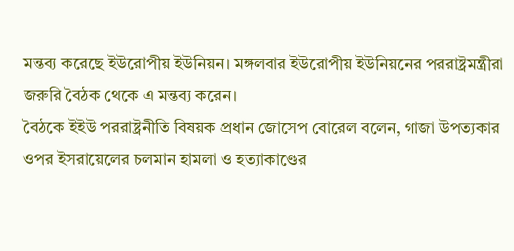মন্তব্য করেছে ইউরোপীয় ইউনিয়ন। মঙ্গলবার ইউরোপীয় ইউনিয়নের পররাষ্ট্রমন্ত্রীরা জরুরি বৈঠক থেকে এ মন্তব্য করেন।
বৈঠকে ইইউ পররাষ্ট্রনীতি বিষয়ক প্রধান জোসেপ বোরেল বলেন, গাজা উপত্যকার ওপর ইসরায়েলের চলমান হামলা ও হত্যাকাণ্ডের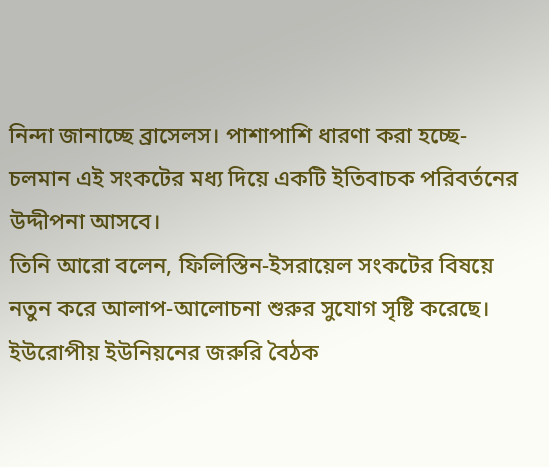নিন্দা জানাচ্ছে ব্রাসেলস। পাশাপাশি ধারণা করা হচ্ছে-চলমান এই সংকটের মধ্য দিয়ে একটি ইতিবাচক পরিবর্তনের উদ্দীপনা আসবে।
তিনি আরো বলেন, ফিলিস্তিন-ইসরায়েল সংকটের বিষয়ে নতুন করে আলাপ-আলোচনা শুরুর সুযোগ সৃষ্টি করেছে।
ইউরোপীয় ইউনিয়নের জরুরি বৈঠক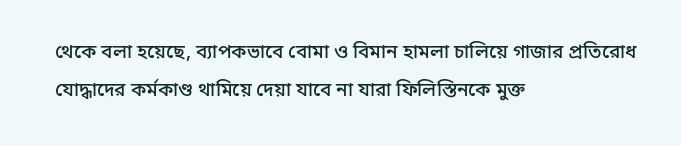থেকে বলা হয়েছে, ব্যাপকভাবে বোমা ও বিমান হামলা চালিয়ে গাজার প্রতিরোধ যোদ্ধাদের কর্মকাণ্ড থামিয়ে দেয়া যাবে না যারা ফিলিস্তিনকে মুক্ত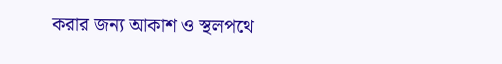করার জন্য আকাশ ও স্থলপথে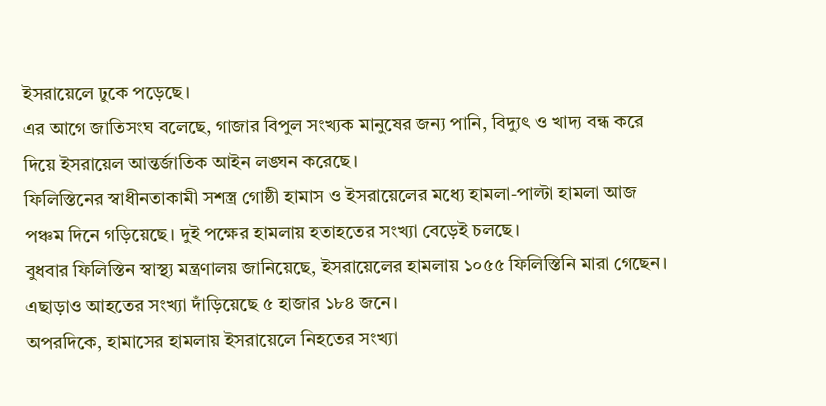ইসরায়েলে ঢুকে পড়েছে।
এর আগে জাতিসংঘ বলেছে, গাজার বিপুল সংখ্যক মানুষের জন্য পানি, বিদ্যুৎ ও খাদ্য বন্ধ করে দিয়ে ইসরায়েল আন্তর্জাতিক আইন লঙ্ঘন করেছে।
ফিলিস্তিনের স্বাধীনতাকামী সশস্ত্র গোষ্ঠী হামাস ও ইসরায়েলের মধ্যে হামলা-পাল্টা হামলা আজ পঞ্চম দিনে গড়িয়েছে। দুই পক্ষের হামলায় হতাহতের সংখ্যা বেড়েই চলছে।
বুধবার ফিলিস্তিন স্বাস্থ্য মন্ত্রণালয় জানিয়েছে, ইসরায়েলের হামলায় ১০৫৫ ফিলিস্তিনি মারা গেছেন। এছাড়াও আহতের সংখ্যা দাঁড়িয়েছে ৫ হাজার ১৮৪ জনে।
অপরদিকে, হামাসের হামলায় ইসরায়েলে নিহতের সংখ্যা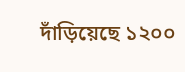দাঁড়িয়েছে ১২০০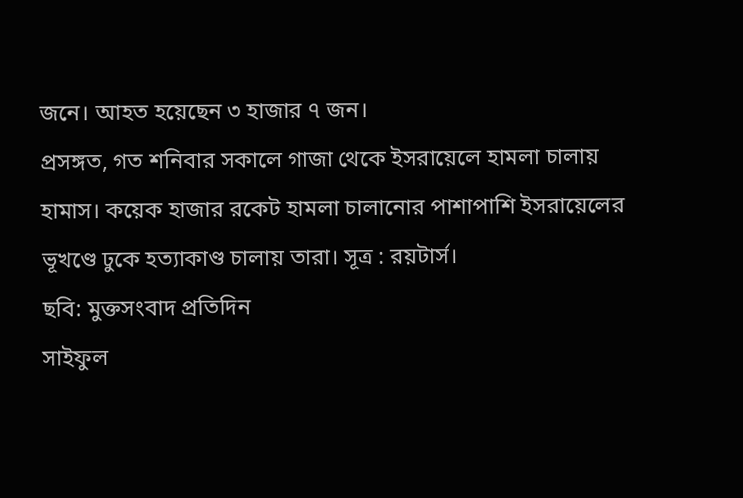জনে। আহত হয়েছেন ৩ হাজার ৭ জন।
প্রসঙ্গত, গত শনিবার সকালে গাজা থেকে ইসরায়েলে হামলা চালায় হামাস। কয়েক হাজার রকেট হামলা চালানোর পাশাপাশি ইসরায়েলের ভূখণ্ডে ঢুকে হত্যাকাণ্ড চালায় তারা। সূত্র : রয়টার্স।
ছবি: মুক্তসংবাদ প্রতিদিন
সাইফুল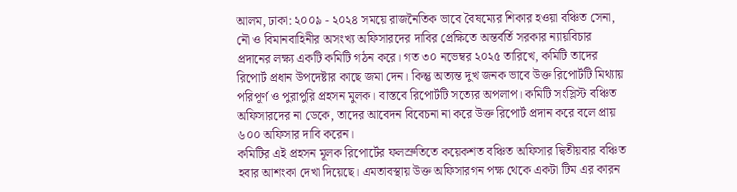আলম, ঢাকা: ২০০৯ - ২০২৪ সময়ে রাজনৈতিক ভাবে বৈষম্যের শিকার হওয়া বঞ্চিত সেনা, নৌ ও বিমানবাহিনীর অসংখ্য অফিসারদের দাবির প্রেক্ষিতে অন্তর্বর্তি সরকার ন্যায়বিচার প্রদানের লক্ষ্য একটি কমিটি গঠন করে। গত ৩০ নভেম্বর ২০২৫ তারিখে, কমিটি তাদের রিপোর্ট প্রধান উপদেষ্টার কাছে জমা দেন। কিন্তু অত্যন্ত দুখ জনক ভাবে উক্ত রিপোর্টটি মিথ্যায় পরিপূর্ণ ও পুরাপুরি প্রহসন মুলক। বাস্তবে রিপোর্টটি সত্যের অপলাপ। কমিটি সংস্লিস্ট বঞ্চিত অফিসারদের না ডেকে, তাদের আবেদন বিবেচনা না করে উক্ত রিপোর্ট প্রদান করে বলে প্রায় ৬০০ অফিসার দাবি করেন।
কমিটির এই প্রহসন মূলক রিপোর্টের ফলস্রুতিতে কয়েকশত বঞ্চিত অফিসার দ্বিতীয়বার বঞ্চিত হবার আশংকা দেখা দিয়েছে। এমতাবস্থায় উক্ত অফিসারগন পক্ষ থেকে একটা টিম এর কারন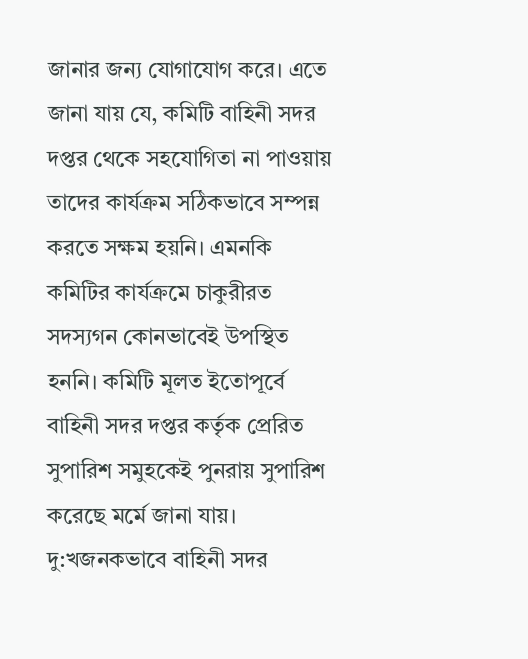জানার জন্য যোগাযোগ করে। এতে জানা যায় যে, কমিটি বাহিনী সদর দপ্তর থেকে সহযোগিতা না পাওয়ায় তাদের কার্যক্রম সঠিকভাবে সম্পন্ন করতে সক্ষম হয়নি। এমনকি কমিটির কার্যক্রমে চাকুরীরত সদস্যগন কোনভাবেই উপস্থিত হননি। কমিটি মূলত ইতোপূর্বে বাহিনী সদর দপ্তর কর্তৃক প্রেরিত সুপারিশ সমুহকেই পুনরায় সুপারিশ করেছে মর্মে জানা যায়। দু:খজনকভাবে বাহিনী সদর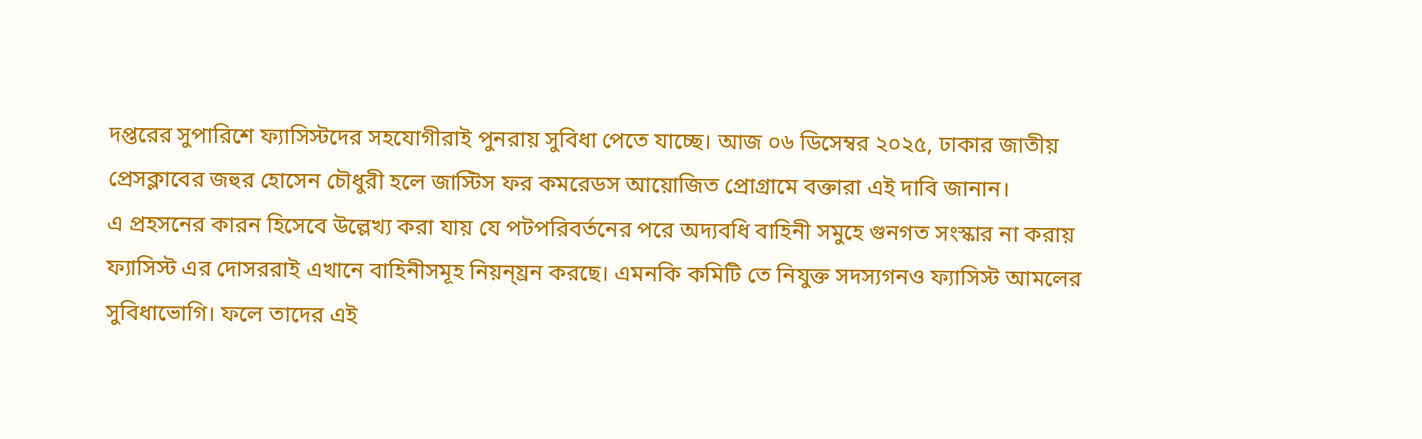দপ্তরের সুপারিশে ফ্যাসিস্টদের সহযোগীরাই পুনরায় সুবিধা পেতে যাচ্ছে। আজ ০৬ ডিসেম্বর ২০২৫, ঢাকার জাতীয় প্রেসক্লাবের জহুর হোসেন চৌধুরী হলে জাস্টিস ফর কমরেডস আয়োজিত প্রোগ্রামে বক্তারা এই দাবি জানান।
এ প্রহসনের কারন হিসেবে উল্লেখ্য করা যায় যে পটপরিবর্তনের পরে অদ্যবধি বাহিনী সমুহে গুনগত সংস্কার না করায় ফ্যাসিস্ট এর দোসররাই এখানে বাহিনীসমূহ নিয়ন্য্রন করছে। এমনকি কমিটি তে নিযুক্ত সদস্যগনও ফ্যাসিস্ট আমলের সুবিধাভোগি। ফলে তাদের এই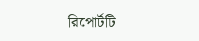রিপোর্টটি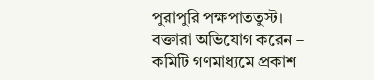পুরাপুরি পক্ষপাততুস্ট।
বক্তারা অভিযোগ করেন – কমিটি গণমাধ্যমে প্রকাশ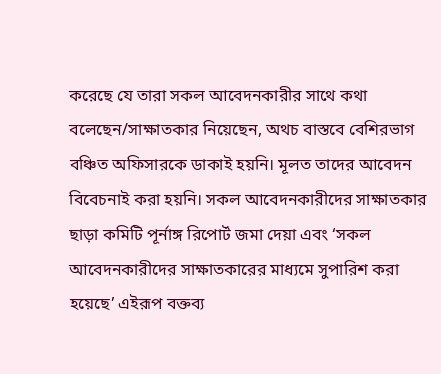করেছে যে তারা সকল আবেদনকারীর সাথে কথা বলেছেন/সাক্ষাতকার নিয়েছেন, অথচ বাস্তবে বেশিরভাগ বঞ্চিত অফিসারকে ডাকাই হয়নি। মূলত তাদের আবেদন বিবেচনাই করা হয়নি। সকল আবেদনকারীদের সাক্ষাতকার ছাড়া কমিটি পূর্নাঙ্গ রিপোর্ট জমা দেয়া এবং ‘সকল আবেদনকারীদের সাক্ষাতকারের মাধ্যমে সুপারিশ করা হয়েছে’ এইরূপ বক্তব্য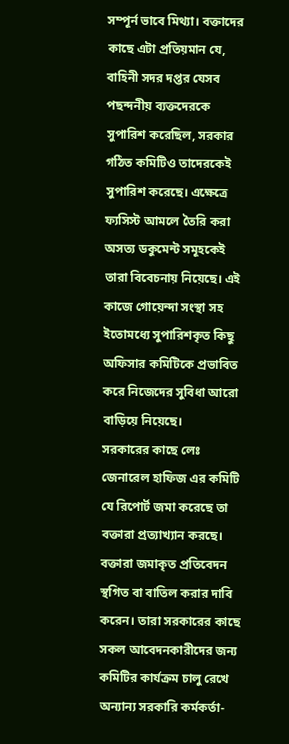সম্পূর্ন ভাবে মিথ্যা। বক্তাদের কাছে এটা প্রতিয়মান যে, বাহিনী সদর দপ্তর যেসব পছন্দনীয় ব্যক্তদেরকে সুপারিশ করেছিল, সরকার গঠিত কমিটিও তাদেরকেই সুপারিশ করেছে। এক্ষেত্রে ফ্যসিস্ট আমলে তৈরি করা অসত্য ডকুমেন্ট সমূহকেই তারা বিবেচনায় নিয়েছে। এই কাজে গোয়েন্দা সংস্থা সহ ইতোমধ্যে সুপারিশকৃত কিছু অফিসার কমিটিকে প্রভাবিত করে নিজেদের সুবিধা আরো বাড়িয়ে নিয়েছে।
সরকারের কাছে লেঃ জেনারেল হাফিজ এর কমিটি যে রিপোর্ট জমা করেছে তা বক্তারা প্রত্যাখ্যান করছে। বক্তারা জমাকৃত প্রতিবেদন স্থগিত বা বাতিল করার দাবি করেন। তারা সরকারের কাছে সকল আবেদনকারীদের জন্য কমিটির কার্যক্রম চালু রেখে অন্যান্য সরকারি কর্মকর্তা-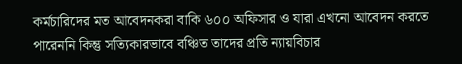কর্মচারিদের মত আবেদনকরা বাকি ৬০০ অফিসার ও যারা এখনো আবেদন করতে পারেননি কিন্তু সত্যিকারভাবে বঞ্চিত তাদের প্রতি ন্যায়বিচার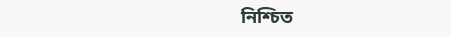নিশ্চিত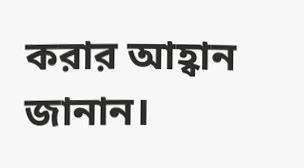করার আহ্বান জানান।